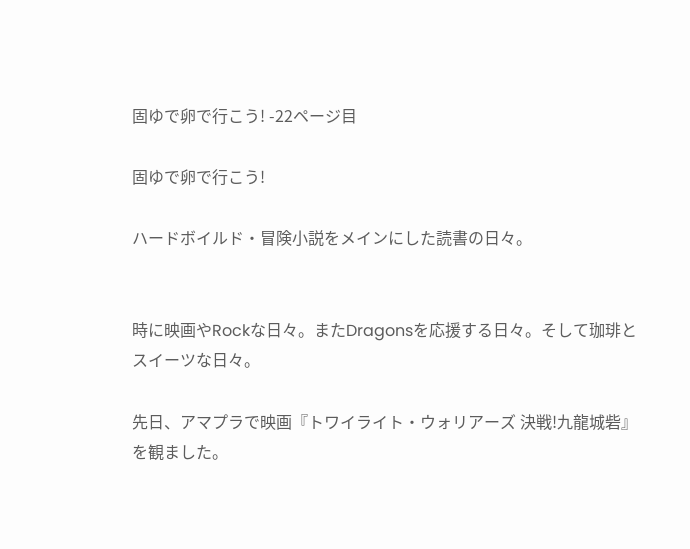固ゆで卵で行こう! -22ページ目

固ゆで卵で行こう!

ハードボイルド・冒険小説をメインにした読書の日々。


時に映画やRockな日々。またDragonsを応援する日々。そして珈琲とスイーツな日々。

先日、アマプラで映画『トワイライト・ウォリアーズ 決戦!九龍城砦』を観ました。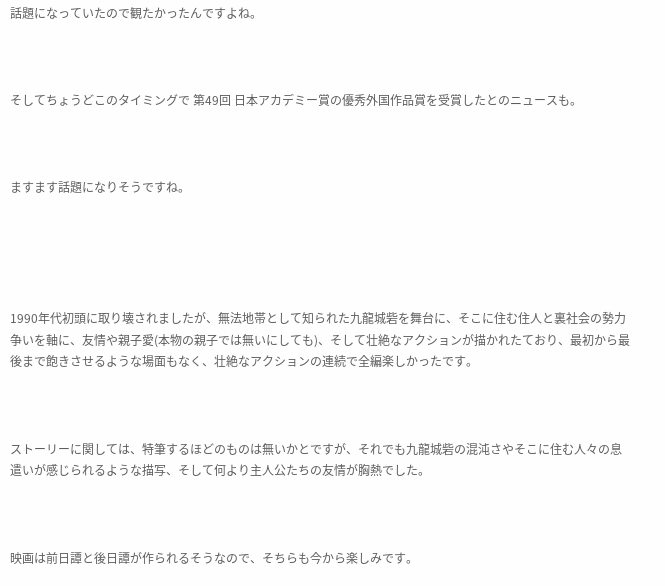話題になっていたので観たかったんですよね。



そしてちょうどこのタイミングで 第49回 日本アカデミー賞の優秀外国作品賞を受賞したとのニュースも。



ますます話題になりそうですね。





1990年代初頭に取り壊されましたが、無法地帯として知られた九龍城砦を舞台に、そこに住む住人と裏社会の勢力争いを軸に、友情や親子愛(本物の親子では無いにしても)、そして壮絶なアクションが描かれたており、最初から最後まで飽きさせるような場面もなく、壮絶なアクションの連続で全編楽しかったです。



ストーリーに関しては、特筆するほどのものは無いかとですが、それでも九龍城砦の混沌さやそこに住む人々の息遣いが感じられるような描写、そして何より主人公たちの友情が胸熱でした。



映画は前日譚と後日譚が作られるそうなので、そちらも今から楽しみです。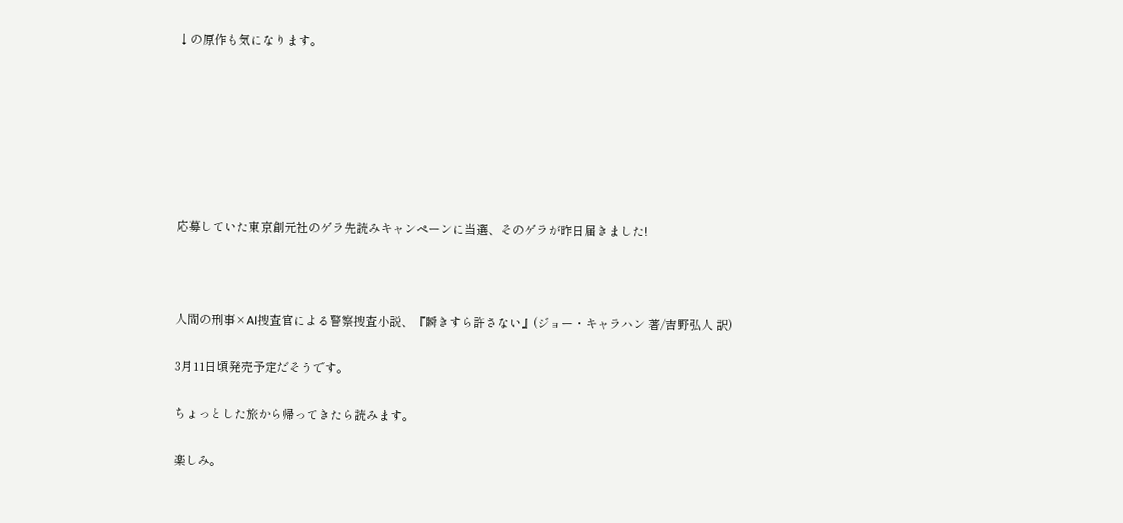↓の原作も気になります。







応募していた東京創元社のゲラ先読みキャンペーンに当選、そのゲラが昨日届きました!



人間の刑事×AI捜査官による警察捜査小説、『瞬きすら許さない』(ジョー・キャラハン 著/吉野弘人 訳)

3月11日頃発売予定だそうです。

ちょっとした旅から帰ってきたら読みます。

楽しみ。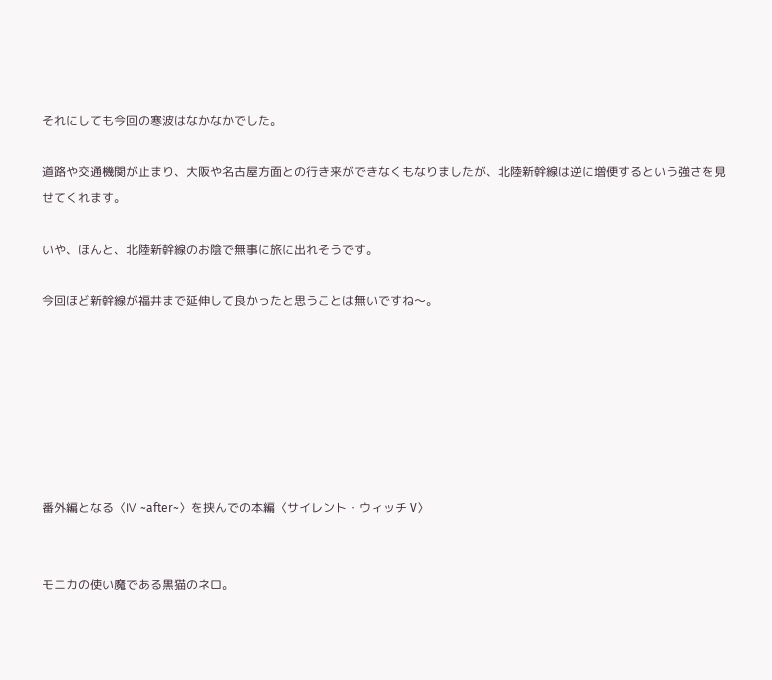それにしても今回の寒波はなかなかでした。

道路や交通機関が止まり、大阪や名古屋方面との行き来ができなくもなりましたが、北陸新幹線は逆に増便するという強さを見せてくれます。

いや、ほんと、北陸新幹線のお陰で無事に旅に出れそうです。

今回ほど新幹線が福井まで延伸して良かったと思うことは無いですね〜。







番外編となる〈Ⅳ ~after~〉を挟んでの本編〈サイレント・ウィッチ V〉


モニカの使い魔である黒猫のネロ。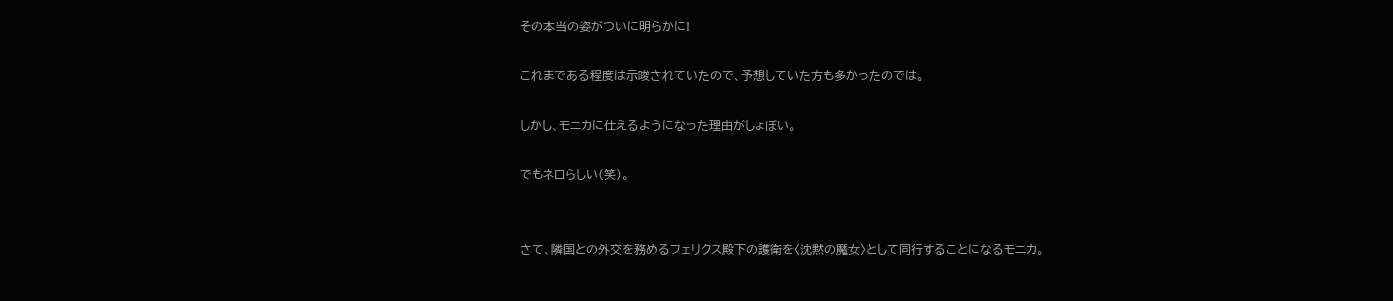その本当の姿がついに明らかに!

これまである程度は示唆されていたので、予想していた方も多かったのでは。

しかし、モニカに仕えるようになった理由がしょぼい。

でもネロらしい(笑)。


さて、隣国との外交を務めるフェリクス殿下の護衛を〈沈黙の魔女〉として同行することになるモニカ。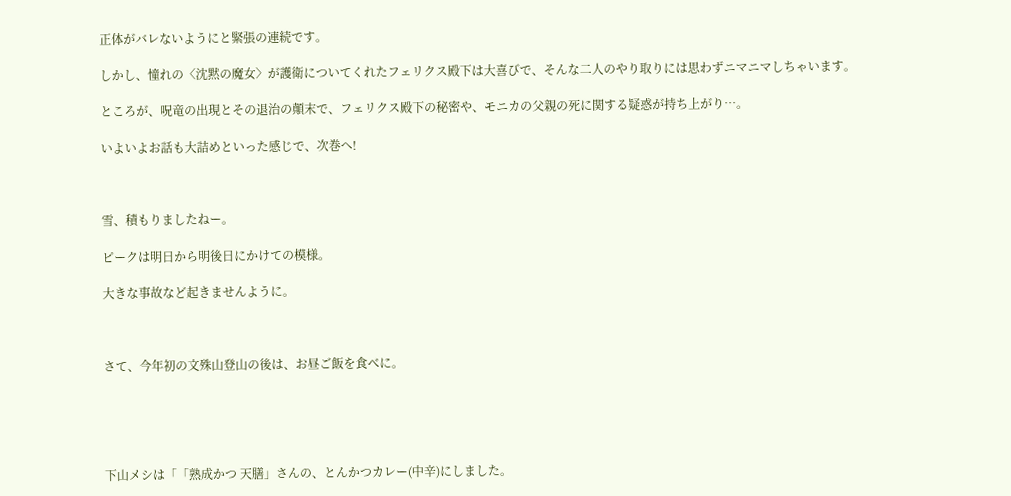正体がバレないようにと緊張の連続です。

しかし、憧れの〈沈黙の魔女〉が護衛についてくれたフェリクス殿下は大喜びで、そんな二人のやり取りには思わずニマニマしちゃいます。

ところが、呪竜の出現とその退治の顛末で、フェリクス殿下の秘密や、モニカの父親の死に関する疑惑が持ち上がり…。

いよいよお話も大詰めといった感じで、次巻へ!



雪、積もりましたねー。

ピークは明日から明後日にかけての模様。

大きな事故など起きませんように。



さて、今年初の文殊山登山の後は、お昼ご飯を食べに。





下山メシは「「熟成かつ 天膳」さんの、とんかつカレー(中辛)にしました。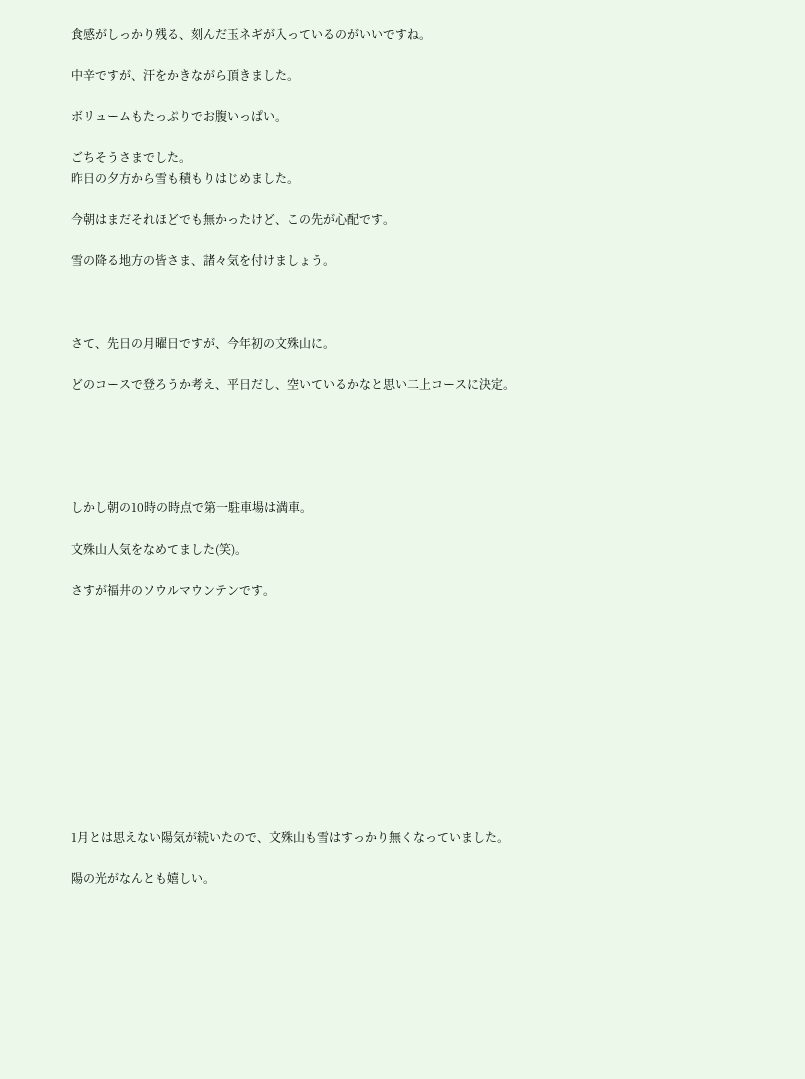食感がしっかり残る、刻んだ玉ネギが入っているのがいいですね。

中辛ですが、汗をかきながら頂きました。

ボリュームもたっぷりでお腹いっぱい。

ごちそうさまでした。
昨日の夕方から雪も積もりはじめました。

今朝はまだそれほどでも無かったけど、この先が心配です。

雪の降る地方の皆さま、諸々気を付けましょう。



さて、先日の月曜日ですが、今年初の文殊山に。

どのコースで登ろうか考え、平日だし、空いているかなと思い二上コースに決定。





しかし朝の10時の時点で第一駐車場は満車。

文殊山人気をなめてました(笑)。

さすが福井のソウルマウンテンです。











1月とは思えない陽気が続いたので、文殊山も雪はすっかり無くなっていました。

陽の光がなんとも嬉しい。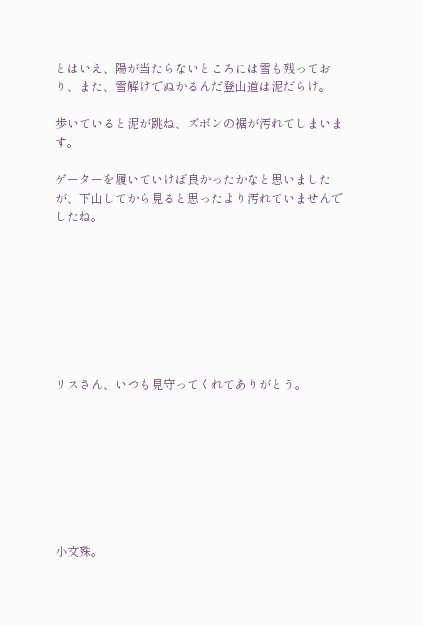とはいえ、陽が当たらないところには雪も残っており、また、雪解けでぬかるんだ登山道は泥だらけ。

歩いていると泥が跳ね、ズボンの裾が汚れてしまいます。

ゲーターを履いていけば良かったかなと思いましたが、下山してから見ると思ったより汚れていませんでしたね。








リスさん、いつも見守ってくれてありがとう。








小文殊。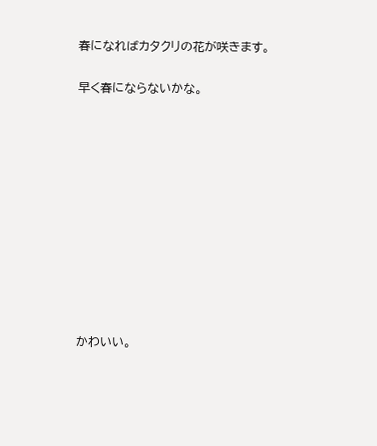春になればカタクリの花が咲きます。

早く春にならないかな。











かわいい。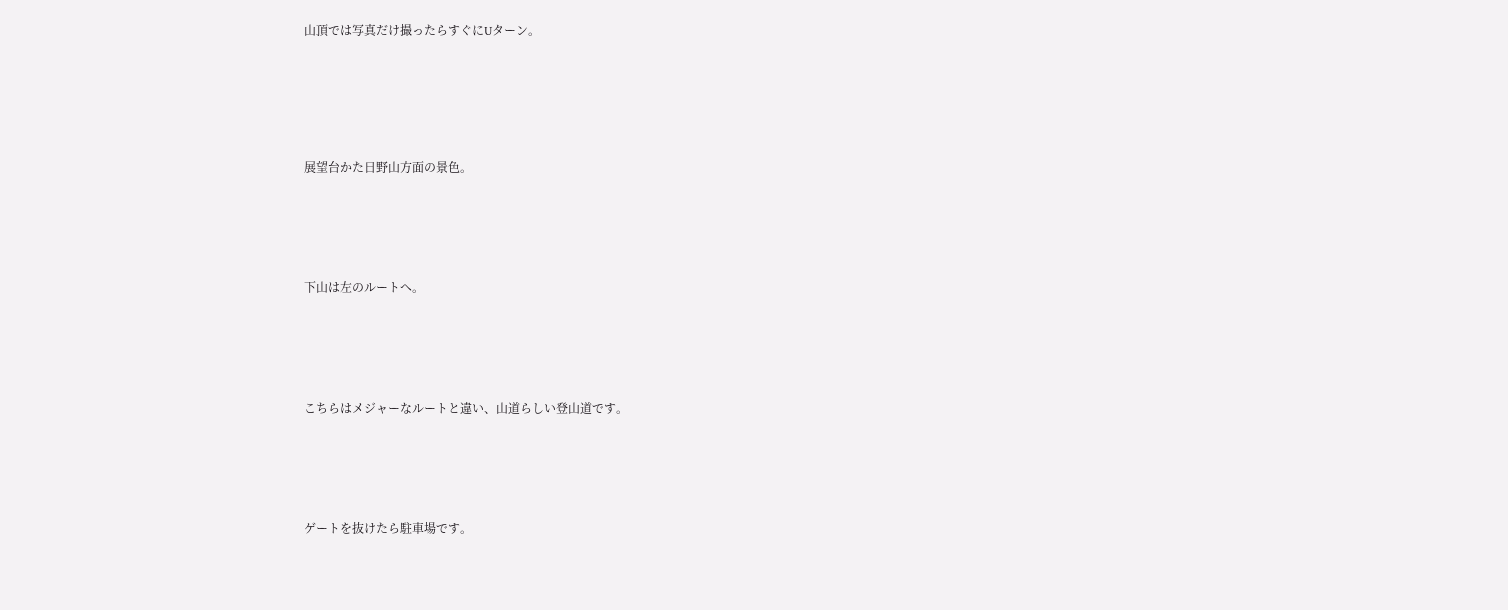山頂では写真だけ撮ったらすぐにUターン。







展望台かた日野山方面の景色。






下山は左のルートへ。






こちらはメジャーなルートと違い、山道らしい登山道です。






ゲートを抜けたら駐車場です。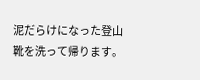泥だらけになった登山靴を洗って帰ります。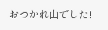おつかれ山でした!